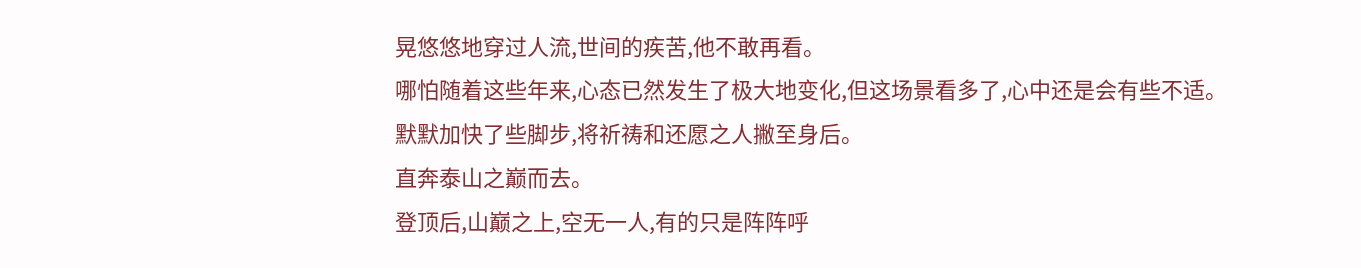晃悠悠地穿过人流,世间的疾苦,他不敢再看。
哪怕随着这些年来,心态已然发生了极大地变化,但这场景看多了,心中还是会有些不适。
默默加快了些脚步,将祈祷和还愿之人撇至身后。
直奔泰山之巅而去。
登顶后,山巅之上,空无一人,有的只是阵阵呼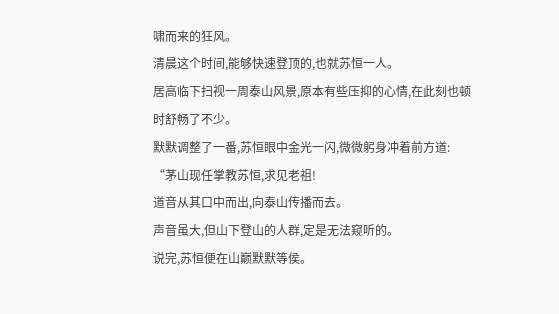啸而来的狂风。
清晨这个时间,能够快速登顶的,也就苏恒一人。
居高临下扫视一周泰山风景,原本有些压抑的心情,在此刻也顿时舒畅了不少。
默默调整了一番,苏恒眼中金光一闪,微微躬身冲着前方道:
“茅山现任掌教苏恒,求见老祖!
道音从其口中而出,向泰山传播而去。
声音虽大,但山下登山的人群,定是无法窥听的。
说完,苏恒便在山巅默默等侯。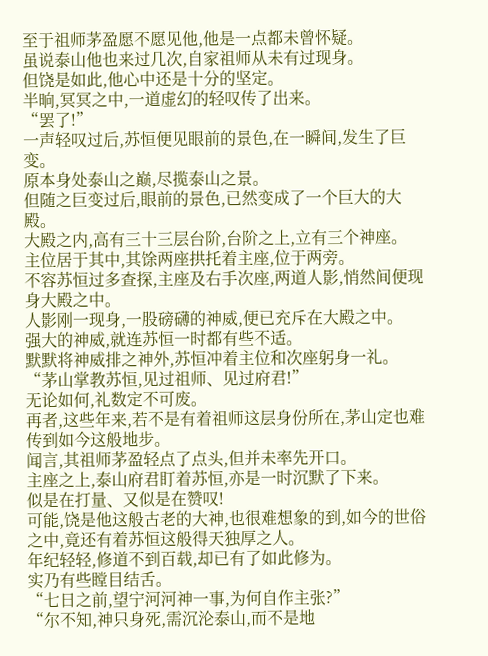至于祖师茅盈愿不愿见他,他是一点都未曾怀疑。
虽说泰山他也来过几次,自家祖师从未有过现身。
但饶是如此,他心中还是十分的坚定。
半晌,冥冥之中,一道虚幻的轻叹传了出来。
“罢了!”
一声轻叹过后,苏恒便见眼前的景色,在一瞬间,发生了巨变。
原本身处泰山之巅,尽揽泰山之景。
但随之巨变过后,眼前的景色,已然变成了一个巨大的大殿。
大殿之内,高有三十三层台阶,台阶之上,立有三个神座。
主位居于其中,其馀两座拱托着主座,位于两旁。
不容苏恒过多查探,主座及右手次座,两道人影,悄然间便现身大殿之中。
人影刚一现身,一股磅礴的神威,便已充斥在大殿之中。
强大的神威,就连苏恒一时都有些不适。
默默将神威排之神外,苏恒冲着主位和次座躬身一礼。
“茅山掌教苏恒,见过祖师、见过府君!”
无论如何,礼数定不可废。
再者,这些年来,若不是有着祖师这层身份所在,茅山定也难传到如今这般地步。
闻言,其祖师茅盈轻点了点头,但并未率先开口。
主座之上,泰山府君盯着苏恒,亦是一时沉默了下来。
似是在打量、又似是在赞叹!
可能,饶是他这般古老的大神,也很难想象的到,如今的世俗之中,竟还有着苏恒这般得天独厚之人。
年纪轻轻,修道不到百载,却已有了如此修为。
实乃有些瞠目结舌。
“七日之前,望宁河河神一事,为何自作主张?”
“尔不知,神只身死,需沉沦泰山,而不是地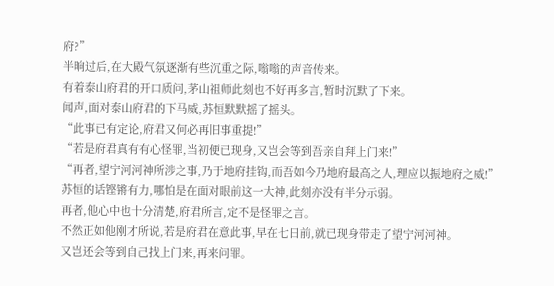府?”
半晌过后,在大殿气氛逐渐有些沉重之际,嗡嗡的声音传来。
有着泰山府君的开口质问,茅山祖师此刻也不好再多言,暂时沉默了下来。
闻声,面对泰山府君的下马威,苏恒默默摇了摇头。
“此事已有定论,府君又何必再旧事重提!”
“若是府君真有有心怪罪,当初便已现身,又岂会等到吾亲自拜上门来!”
“再者,望宁河河神所涉之事,乃于地府挂钩,而吾如今乃地府最高之人,理应以振地府之威!”
苏恒的话铿锵有力,哪怕是在面对眼前这一大神,此刻亦没有半分示弱。
再者,他心中也十分清楚,府君所言,定不是怪罪之言。
不然正如他刚才所说,若是府君在意此事,早在七日前,就已现身带走了望宁河河神。
又岂还会等到自己找上门来,再来问罪。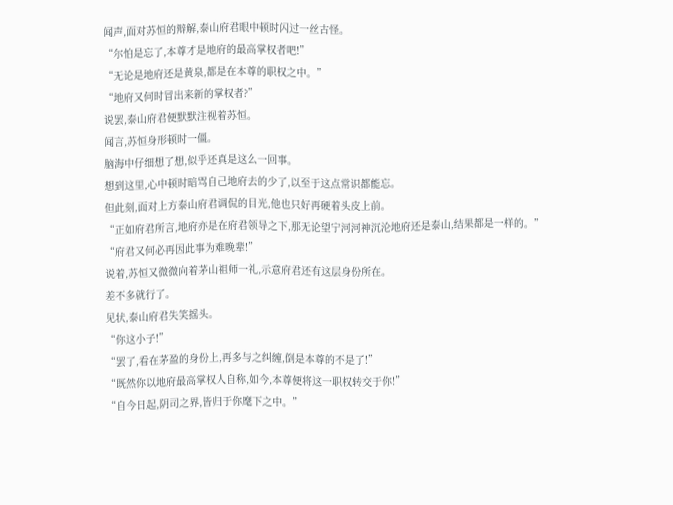闻声,面对苏恒的辩解,泰山府君眼中顿时闪过一丝古怪。
“尔怕是忘了,本尊才是地府的最高掌权者吧!”
“无论是地府还是黄泉,都是在本尊的职权之中。”
“地府又何时冒出来新的掌权者?”
说罢,泰山府君便默默注视着苏恒。
闻言,苏恒身形顿时一僵。
脑海中仔细想了想,似乎还真是这么一回事。
想到这里,心中顿时暗骂自己地府去的少了,以至于这点常识都能忘。
但此刻,面对上方泰山府君调侃的目光,他也只好再硬着头皮上前。
“正如府君所言,地府亦是在府君领导之下,那无论望宁河河神沉沦地府还是泰山,结果都是一样的。”
“府君又何必再因此事为难晚辈!”
说着,苏恒又微微向着茅山祖师一礼,示意府君还有这层身份所在。
差不多就行了。
见状,泰山府君失笑摇头。
“你这小子!”
“罢了,看在茅盈的身份上,再多与之纠缠,倒是本尊的不是了!”
“既然你以地府最高掌权人自称,如今,本尊便将这一职权转交于你!”
“自今日起,阴司之界,皆归于你麾下之中。”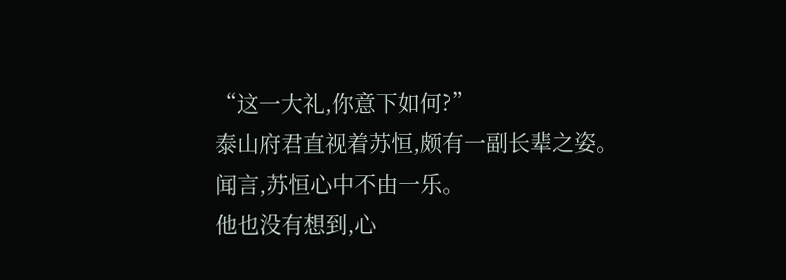“这一大礼,你意下如何?”
泰山府君直视着苏恒,颇有一副长辈之姿。
闻言,苏恒心中不由一乐。
他也没有想到,心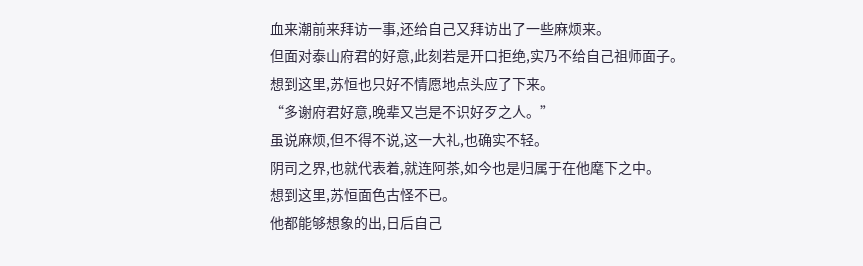血来潮前来拜访一事,还给自己又拜访出了一些麻烦来。
但面对泰山府君的好意,此刻若是开口拒绝,实乃不给自己祖师面子。
想到这里,苏恒也只好不情愿地点头应了下来。
“多谢府君好意,晚辈又岂是不识好歹之人。”
虽说麻烦,但不得不说,这一大礼,也确实不轻。
阴司之界,也就代表着,就连阿茶,如今也是归属于在他麾下之中。
想到这里,苏恒面色古怪不已。
他都能够想象的出,日后自己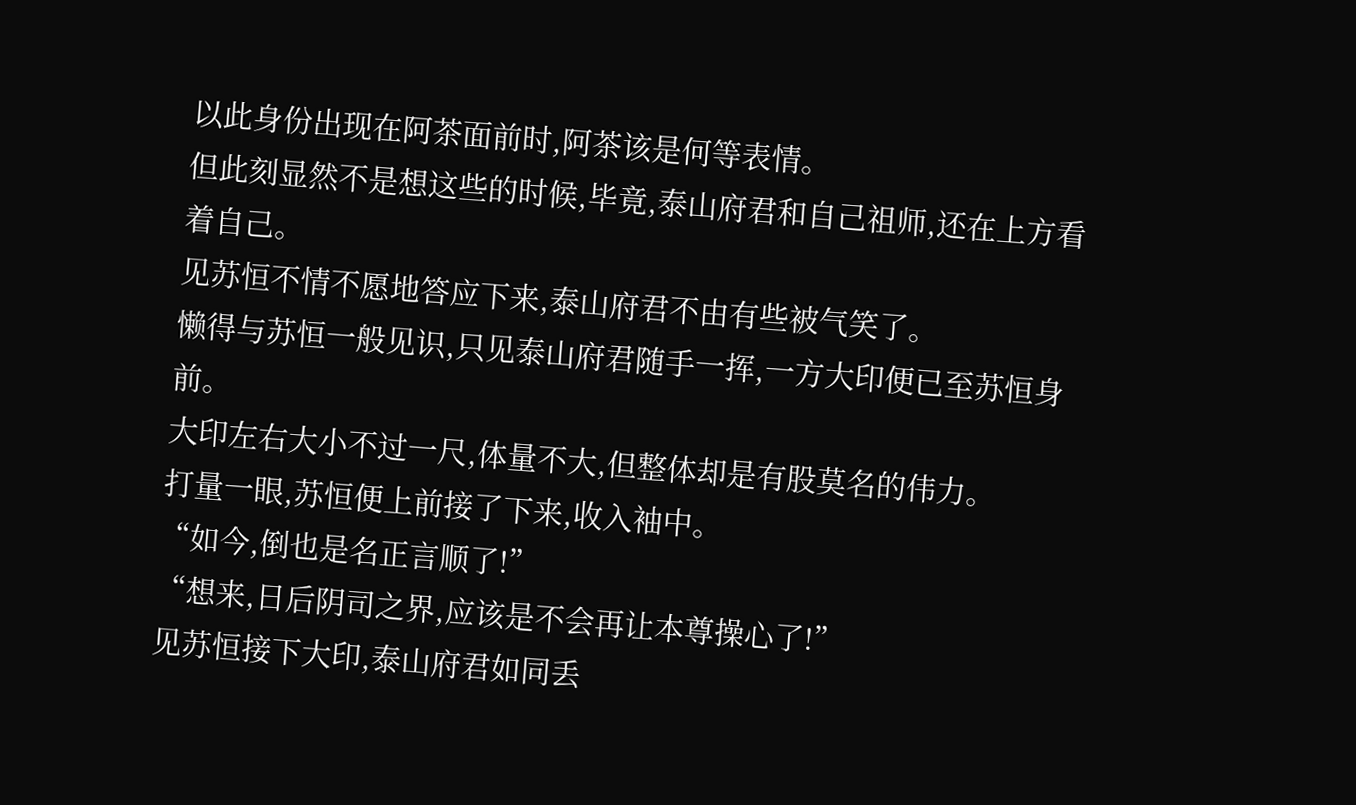以此身份出现在阿茶面前时,阿茶该是何等表情。
但此刻显然不是想这些的时候,毕竟,泰山府君和自己祖师,还在上方看着自己。
见苏恒不情不愿地答应下来,泰山府君不由有些被气笑了。
懒得与苏恒一般见识,只见泰山府君随手一挥,一方大印便已至苏恒身前。
大印左右大小不过一尺,体量不大,但整体却是有股莫名的伟力。
打量一眼,苏恒便上前接了下来,收入袖中。
“如今,倒也是名正言顺了!”
“想来,日后阴司之界,应该是不会再让本尊操心了!”
见苏恒接下大印,泰山府君如同丢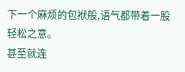下一个麻烦的包袱般,语气都带着一股轻松之意。
甚至就连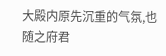大殿内原先沉重的气氛,也随之府君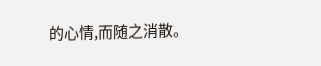的心情,而随之消散。